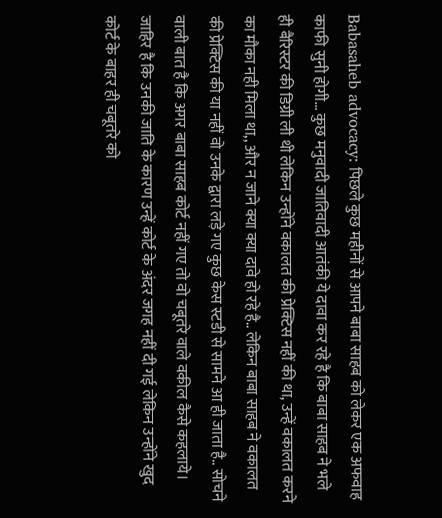Babasaheb advocacy: पिछले कुछ महीनों से आपने बाबा साहब को लेकर एक अफवाह काफी सुनी होगी… कुछ मनुवादी जातिवादी आतंकी ये दावा कर रहे है कि बाबा साहब ने भले ही बैरिस्टर की डिग्री ली थी लेकिन उन्होंने वकालत की प्रेक्टिस नहीं की था, उन्हें वकालत करने का मौका नही मिला था,, और न जाने क्या क्या दावे हो रहे है.. लेकिन बाबा साहब ने वकालत की प्रेक्टिस की या नहीं वो उनके द्वारा लड़े गए कुछ केस स्टडी से सामने आ ही जाता है.. सोचने वाली बात है कि अगर बाबा साहब कोर्ट नहीं गए तो वो चबूतरे वाले वकील कैसे कहलाये।
जाहिर है कि उनकी जाति के कारण उन्हें कोर्ट के अंदर जगह नहीं दी गई लेकिन उन्होंने खुद कोर्ट के बाहर ही चबूतरे को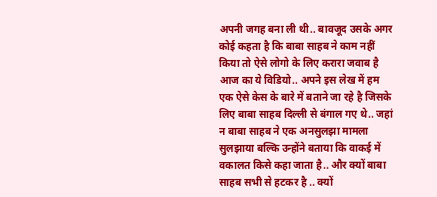अपनी जगह बना ली थी.. बावजूद उसके अगर कोई कहता है कि बाबा साहब ने काम नहीं किया तो ऐसे लोगो के लिए करारा जवाब है आज का ये विडियो.. अपने इस लेख में हम एक ऐसे केस के बारे में बताने जा रहे है जिसके लिए बाबा साहब दिल्ली से बंगाल गए थे.. जहां न बाबा साहब ने एक अनसुलझा मामला सुलझाया बल्कि उन्होंने बताया कि वाकई में वकालत किसे कहा जाता है.. और क्यों बाबा साहब सभी से हटकर है .. क्यों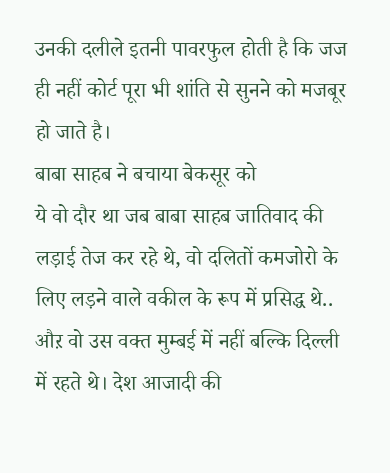उनकी दलीले इतनी पावरफुल होती है कि जज ही नहीं कोर्ट पूरा भी शांति से सुनने को मजबूर हो जाते है।
बाबा साहब ने बचाया बेकसूर को
ये वो दौर था जब बाबा साहब जातिवाद की लड़ाई तेज कर रहे थे, वो दलितों कमजोरो के लिए लड़ने वाले वकील के रूप में प्रसिद्ध थे.. औऱ वो उस वक्त मुम्बई में नहीं बल्कि दिल्ली में रहते थे। देश आजादी की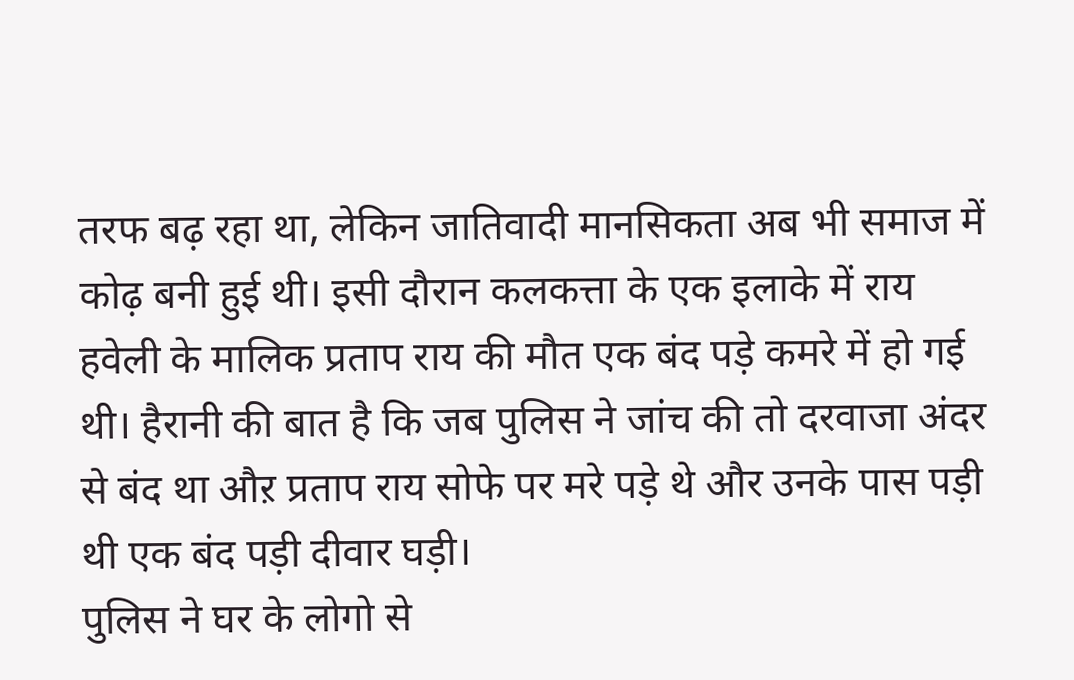तरफ बढ़ रहा था, लेकिन जातिवादी मानसिकता अब भी समाज में कोढ़ बनी हुई थी। इसी दौरान कलकत्ता के एक इलाके में राय हवेली के मालिक प्रताप राय की मौत एक बंद पड़े कमरे में हो गई थी। हैरानी की बात है कि जब पुलिस ने जांच की तो दरवाजा अंदर से बंद था औऱ प्रताप राय सोफे पर मरे पड़े थे और उनके पास पड़ी थी एक बंद पड़ी दीवार घड़ी।
पुलिस ने घर के लोगो से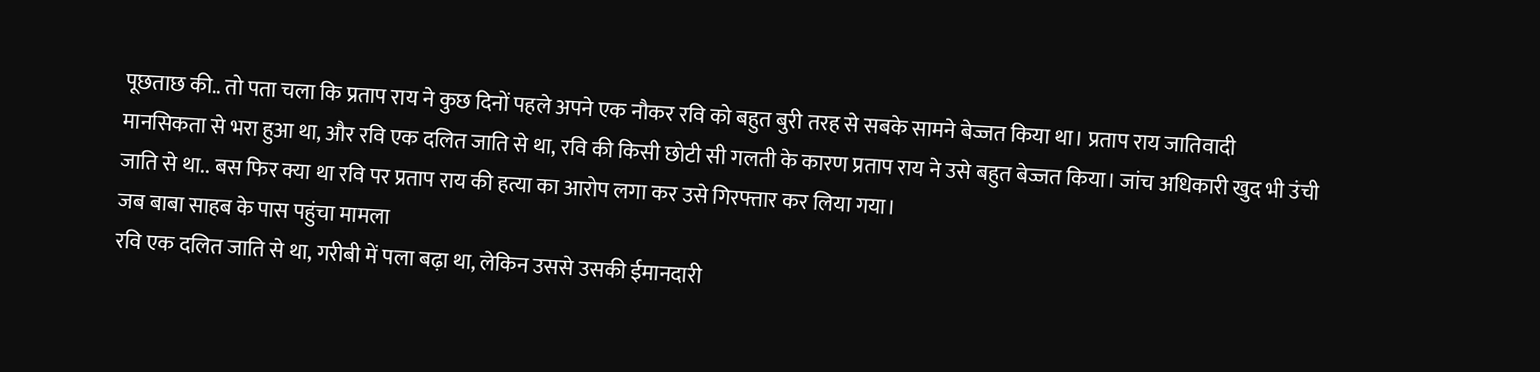पूछताछ की.. तो पता चला कि प्रताप राय ने कुछ दिनों पहले अपने एक नौकर रवि को बहुत बुरी तरह से सबके सामने बेज्जत किया था। प्रताप राय जातिवादी मानसिकता से भरा हुआ था, और रवि एक दलित जाति से था, रवि की किसी छोटी सी गलती के कारण प्रताप राय ने उसे बहुत बेज्जत किया। जांच अधिकारी खुद भी उंची जाति से था.. बस फिर क्या था रवि पर प्रताप राय की हत्या का आरोप लगा कर उसे गिरफ्तार कर लिया गया।
जब बाबा साहब के पास पहुंचा मामला
रवि एक दलित जाति से था, गरीबी में पला बढ़ा था, लेकिन उससे उसकी ईमानदारी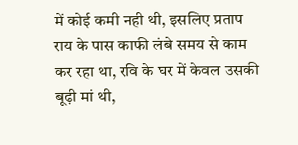में कोई कमी नही थी, इसलिए प्रताप राय के पास काफी लंबे समय से काम कर रहा था, रवि के घर में केवल उसकी बूढ़ी मां थी,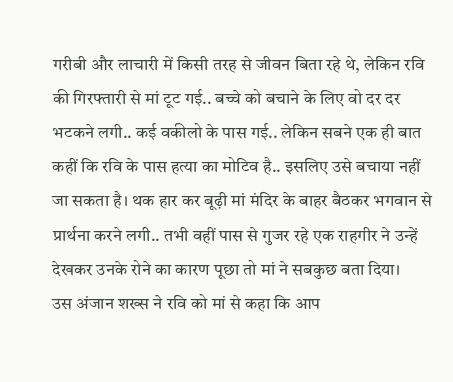गरीबी और लाचारी में किसी तरह से जीवन बिता रहे थे, लेकिन रवि की गिरफ्तारी से मां टूट गई.. बच्चे को बचाने के लिए वो दर दर भटकने लगी.. कई वकीलो के पास गई.. लेकिन सबने एक ही बात कहीं कि रवि के पास हत्या का मोटिव है.. इसलिए उसे बचाया नहीं जा सकता है। थक हार कर बूढ़ी मां मंदिर के बाहर बैठकर भगवान से प्रार्थना करने लगी.. तभी वहीं पास से गुजर रहे एक राहगीर ने उन्हें देखकर उनके रोने का कारण पूछा तो मां ने सबकुछ बता दिया।
उस अंजान शख्स ने रवि को मां से कहा कि आप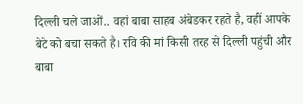दिल्ली चले जाओं.. वहां बाबा साहब अंबेडकर रहते है, वहीं आपके बेटे को बचा सकते है। रवि की मां किसी तरह से दिल्ली पहुंची और बाबा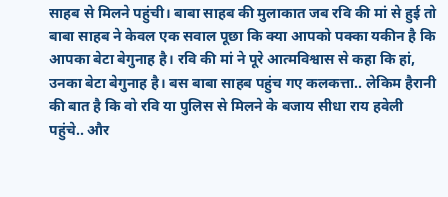साहब से मिलने पहुंची। बाबा साहब की मुलाकात जब रवि की मां से हुई तो बाबा साहब ने केवल एक सवाल पूछा कि क्या आपको पक्का यकीन है कि आपका बेटा बेगुनाह है। रवि की मां ने पूरे आत्मविश्वास से कहा कि हां, उनका बेटा बेगुनाह है। बस बाबा साहब पहुंच गए कलकत्ता.. लेकिम हैरानी की बात है कि वो रवि या पुलिस से मिलने के बजाय सीधा राय हवेली पहुंचे.. और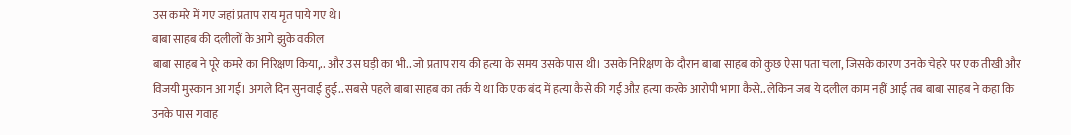उस कमरे में गए जहां प्रताप राय मृत पाये गए थे।
बाबा साहब की दलीलों के आगे झुके वकील
बाबा साहब ने पूरे कमरे का निरिक्षण किया,.. और उस घड़ी का भी.. जो प्रताप राय की हत्या के समय उसके पास थी। उसके निरिक्षण के दौरान बाबा साहब को कुछ ऐसा पता चला, जिसके कारण उनके चेहरे पर एक तीखी और विजयी मुस्कान आ गई। अगले दिन सुनवाई हुई.. सबसे पहले बाबा साहब का तर्क ये था कि एक बंद में हत्या कैसे की गई औऱ हत्या करके आरोपी भागा कैसे.. लेकिन जब ये दलील काम नहीं आई तब बाबा साहब ने कहा कि उनके पास गवाह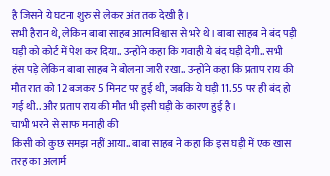है जिसने ये घटना शुरु से लेकर अंत तक देखी है।
सभी हैरान थे, लेकिन बाबा साहब आत्मविश्वास से भरे थे। बाबा साहब ने बंद पड़ी घड़ी को कोर्ट में पेश कर दिया.. उन्होंने कहा कि गवाही ये बंद घड़ी देगी.. सभी हंस पड़े लेकिन बाबा साहब ने बोलना जारी रखा.. उन्होंने कहा कि प्रताप राय की मौत रात को 12 बजकर 5 मिनट पर हुई थी, जबकि ये घड़ी 11.55 पर ही बंद हो गई थी.. और प्रताप राय की मौत भी इसी घड़ी के कारण हुई है।
चाभी भरने से साफ मनाही की
किसी को कुछ समझ नहीं आया.. बाबा साहब ने कहा कि इस घड़ी में एक खास तरह का अलार्म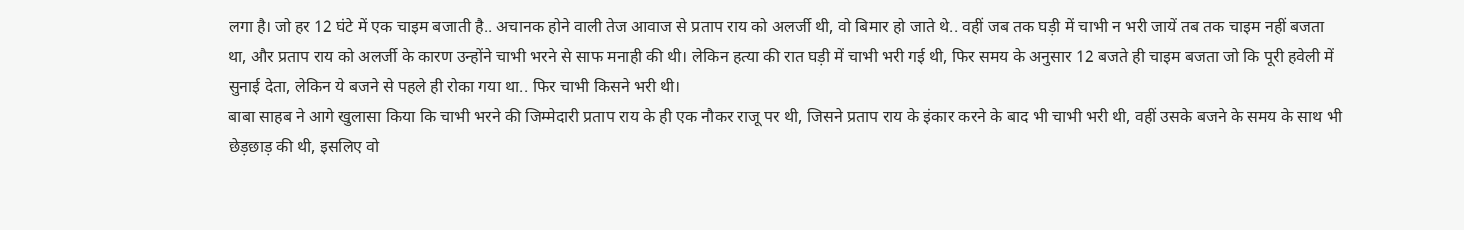लगा है। जो हर 12 घंटे में एक चाइम बजाती है.. अचानक होने वाली तेज आवाज से प्रताप राय को अलर्जी थी, वो बिमार हो जाते थे.. वहीं जब तक घड़ी में चाभी न भरी जायें तब तक चाइम नहीं बजता था, और प्रताप राय को अलर्जी के कारण उन्होंने चाभी भरने से साफ मनाही की थी। लेकिन हत्या की रात घड़ी में चाभी भरी गई थी, फिर समय के अनुसार 12 बजते ही चाइम बजता जो कि पूरी हवेली में सुनाई देता, लेकिन ये बजने से पहले ही रोका गया था.. फिर चाभी किसने भरी थी।
बाबा साहब ने आगे खुलासा किया कि चाभी भरने की जिम्मेदारी प्रताप राय के ही एक नौकर राजू पर थी, जिसने प्रताप राय के इंकार करने के बाद भी चाभी भरी थी, वहीं उसके बजने के समय के साथ भी छेड़छाड़ की थी, इसलिए वो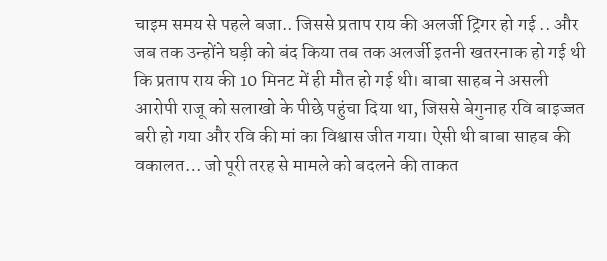चाइम समय से पहले बजा.. जिससे प्रताप राय की अलर्जी ट्रिगर हो गई .. और जब तक उन्होंने घड़ी को बंद किया तब तक अलर्जी इतनी खतरनाक हो गई थी कि प्रताप राय की 10 मिनट में ही मौत हो गई थी। बाबा साहब ने असली आरोपी राजू को सलाखो के पीछे पहुंचा दिया था, जिससे बेगुनाह रवि बाइज्जत बरी हो गया और रवि की मां का विश्वास जीत गया। ऐसी थी बाबा साहब की वकालत… जो पूरी तरह से मामले को बदलने की ताकत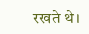रखते थे।